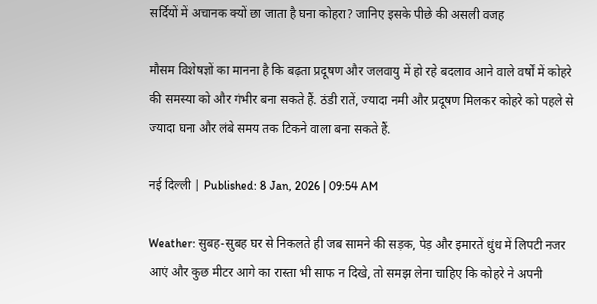सर्दियों में अचानक क्यों छा जाता है घना कोहरा? जानिए इसके पीछे की असली वजह

मौसम विशेषज्ञों का मानना है कि बढ़ता प्रदूषण और जलवायु में हो रहे बदलाव आने वाले वर्षों में कोहरे की समस्या को और गंभीर बना सकते हैं. ठंडी रातें, ज्यादा नमी और प्रदूषण मिलकर कोहरे को पहले से ज्यादा घना और लंबे समय तक टिकने वाला बना सकते हैं.

नई दिल्ली | Published: 8 Jan, 2026 | 09:54 AM

Weather: सुबह-सुबह घर से निकलते ही जब सामने की सड़क, पेड़ और इमारतें धुंध में लिपटी नजर आएं और कुछ मीटर आगे का रास्ता भी साफ न दिखे, तो समझ लेना चाहिए कि कोहरे ने अपनी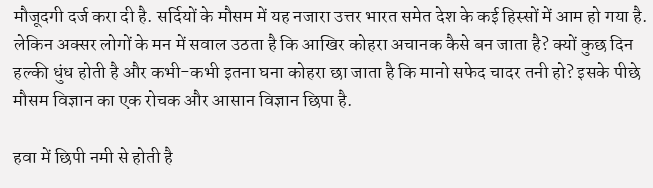मौजूदगी दर्ज करा दी है. सर्दियों के मौसम में यह नजारा उत्तर भारत समेत देश के कई हिस्सों में आम हो गया है. लेकिन अक्सर लोगों के मन में सवाल उठता है कि आखिर कोहरा अचानक कैसे बन जाता है? क्यों कुछ दिन हल्की धुंध होती है और कभी-कभी इतना घना कोहरा छा जाता है कि मानो सफेद चादर तनी हो? इसके पीछे मौसम विज्ञान का एक रोचक और आसान विज्ञान छिपा है.

हवा में छिपी नमी से होती है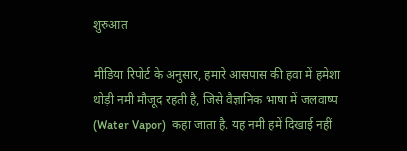शुरुआत

मीडिया रिपोर्ट के अनुसार, हमारे आसपास की हवा में हमेशा थोड़ी नमी मौजूद रहती है, जिसे वैज्ञानिक भाषा में जलवाष्प (Water Vapor)  कहा जाता है. यह नमी हमें दिखाई नहीं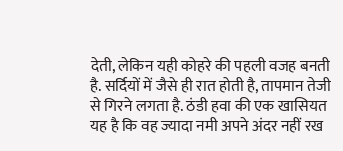देती, लेकिन यही कोहरे की पहली वजह बनती है. सर्दियों में जैसे ही रात होती है, तापमान तेजी से गिरने लगता है. ठंडी हवा की एक खासियत यह है कि वह ज्यादा नमी अपने अंदर नहीं रख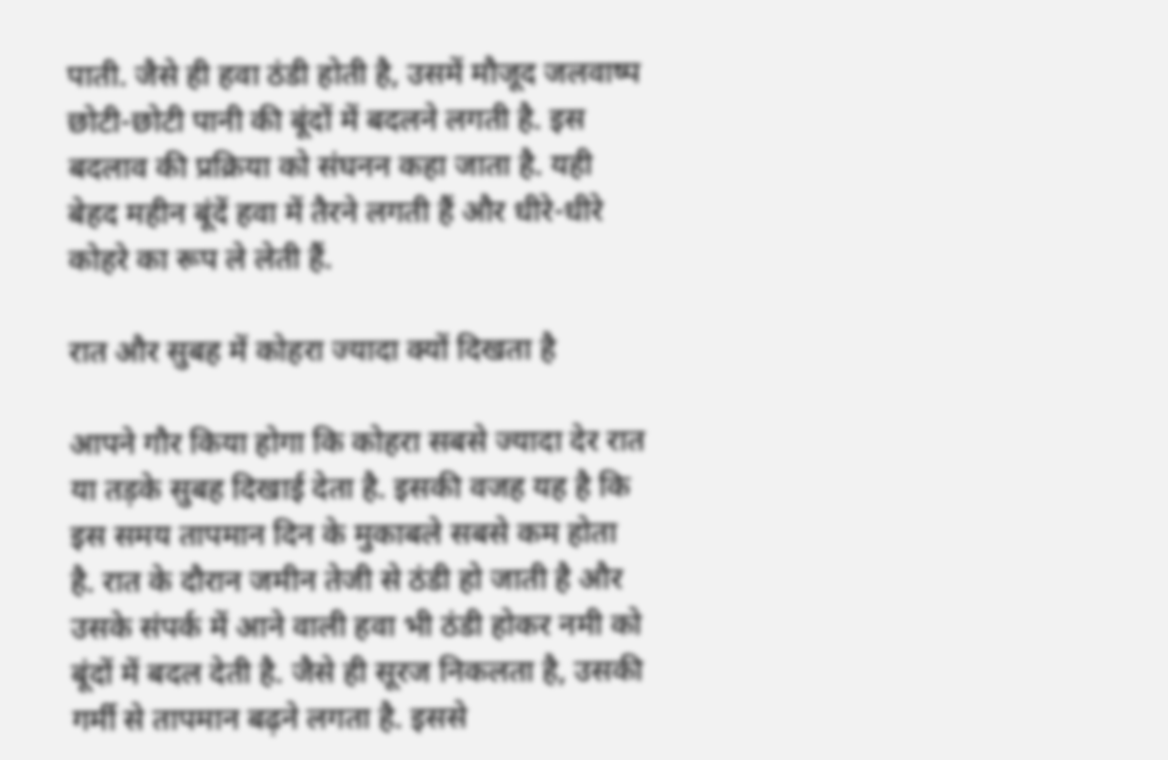पाती. जैसे ही हवा ठंडी होती है, उसमें मौजूद जलवाष्प छोटी-छोटी पानी की बूंदों में बदलने लगती है. इस बदलाव की प्रक्रिया को संघनन कहा जाता है. यही बेहद महीन बूंदें हवा में तैरने लगती हैं और धीरे-धीरे कोहरे का रूप ले लेती हैं.

रात और सुबह में कोहरा ज्यादा क्यों दिखता है

आपने गौर किया होगा कि कोहरा सबसे ज्यादा देर रात या तड़के सुबह दिखाई देता है. इसकी वजह यह है कि इस समय तापमान दिन के मुकाबले सबसे कम होता है. रात के दौरान जमीन तेजी से ठंडी हो जाती है और उसके संपर्क में आने वाली हवा भी ठंडी होकर नमी को बूंदों में बदल देती है. जैसे ही सूरज निकलता है, उसकी गर्मी से तापमान बढ़ने लगता है. इससे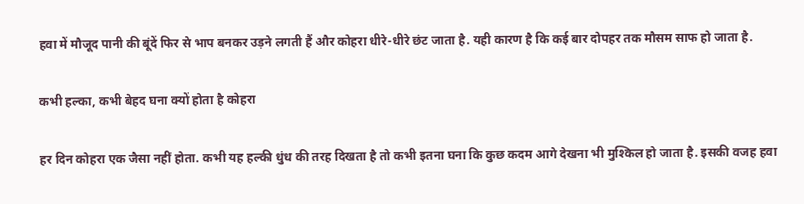हवा में मौजूद पानी की बूंदें फिर से भाप बनकर उड़ने लगती हैं और कोहरा धीरे-धीरे छंट जाता है. यही कारण है कि कई बार दोपहर तक मौसम साफ हो जाता है.

कभी हल्का, कभी बेहद घना क्यों होता है कोहरा

हर दिन कोहरा एक जैसा नहीं होता. कभी यह हल्की धुंध की तरह दिखता है तो कभी इतना घना कि कुछ कदम आगे देखना भी मुश्किल हो जाता है. इसकी वजह हवा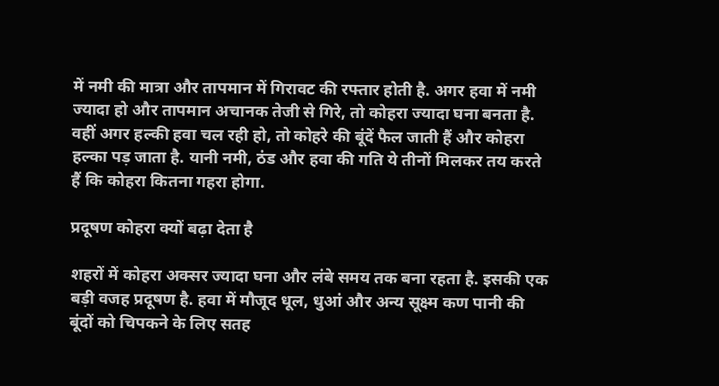में नमी की मात्रा और तापमान में गिरावट की रफ्तार होती है. अगर हवा में नमी ज्यादा हो और तापमान अचानक तेजी से गिरे, तो कोहरा ज्यादा घना बनता है. वहीं अगर हल्की हवा चल रही हो, तो कोहरे की बूंदें फैल जाती हैं और कोहरा हल्का पड़ जाता है. यानी नमी, ठंड और हवा की गति ये तीनों मिलकर तय करते हैं कि कोहरा कितना गहरा होगा.

प्रदूषण कोहरा क्यों बढ़ा देता है

शहरों में कोहरा अक्सर ज्यादा घना और लंबे समय तक बना रहता है. इसकी एक बड़ी वजह प्रदूषण है. हवा में मौजूद धूल, धुआं और अन्य सूक्ष्म कण पानी की बूंदों को चिपकने के लिए सतह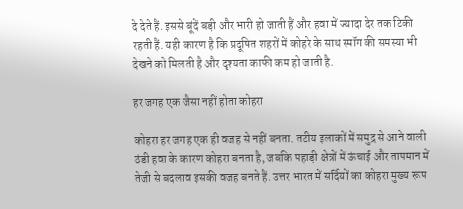दे देते हैं. इससे बूंदें बड़ी और भारी हो जाती हैं और हवा में ज्यादा देर तक टिकी रहती हैं. यही कारण है कि प्रदूषित शहरों में कोहरे के साथ स्मॉग की समस्या भी देखने को मिलती है और दृश्यता काफी कम हो जाती है.

हर जगह एक जैसा नहीं होता कोहरा

कोहरा हर जगह एक ही वजह से नहीं बनता. तटीय इलाकों में समुद्र से आने वाली ठंडी हवा के कारण कोहरा बनता है, जबकि पहाड़ी क्षेत्रों में ऊंचाई और तापमान में तेजी से बदलाव इसकी वजह बनते हैं. उत्तर भारत में सर्दियों का कोहरा मुख्य रूप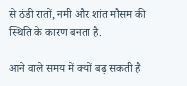से ठंडी रातों, नमी और शांत मौसम की स्थिति के कारण बनता है.

आने वाले समय में क्यों बढ़ सकती है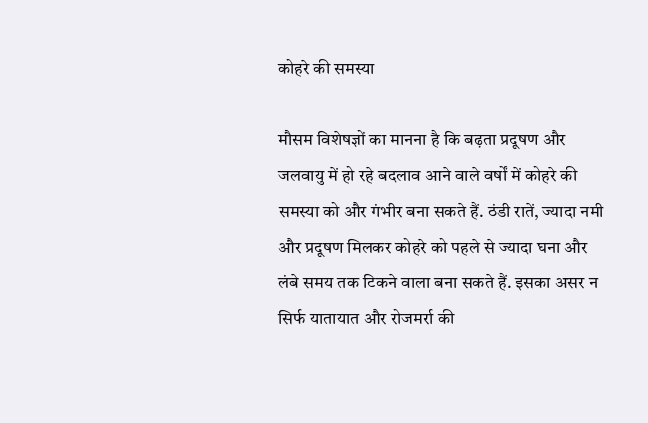कोहरे की समस्या

मौसम विशेषज्ञों का मानना है कि बढ़ता प्रदूषण और जलवायु में हो रहे बदलाव आने वाले वर्षों में कोहरे की समस्या को और गंभीर बना सकते हैं. ठंडी रातें, ज्यादा नमी और प्रदूषण मिलकर कोहरे को पहले से ज्यादा घना और लंबे समय तक टिकने वाला बना सकते हैं. इसका असर न सिर्फ यातायात और रोजमर्रा की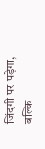जिंदगी पर पड़ेगा, बल्कि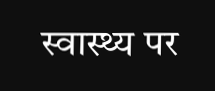स्वास्थ्य पर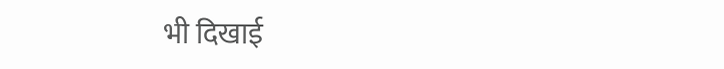भी दिखाई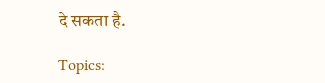दे सकता है.

Topics: